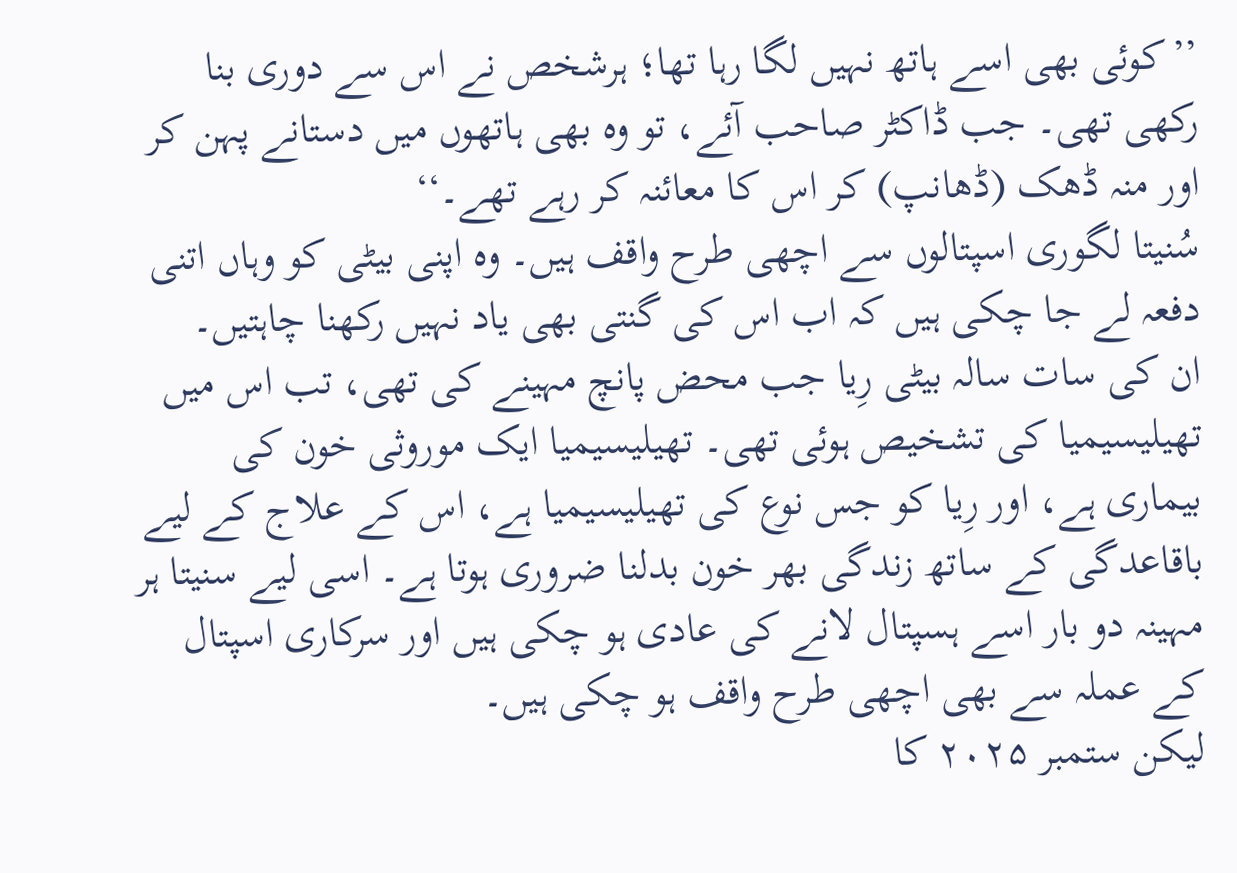’’کوئی بھی اسے ہاتھ نہیں لگا رہا تھا؛ ہرشخص نے اس سے دوری بنا رکھی تھی۔ جب ڈاکٹر صاحب آئے، تو وہ بھی ہاتھوں میں دستانے پہن کر اور منہ ڈھک (ڈھانپ) کر اس کا معائنہ کر رہے تھے۔‘‘
سُنیتا لگوری اسپتالوں سے اچھی طرح واقف ہیں۔ وہ اپنی بیٹی کو وہاں اتنی دفعہ لے جا چکی ہیں کہ اب اس کی گنتی بھی یاد نہیں رکھنا چاہتیں۔
ان کی سات سالہ بیٹی رِیا جب محض پانچ مہینے کی تھی، تب اس میں تھیلیسیمیا کی تشخیص ہوئی تھی۔ تھیلیسیمیا ایک موروثی خون کی بیماری ہے، اور رِیا کو جس نوع کی تھیلیسیمیا ہے، اس کے علاج کے لیے باقاعدگی کے ساتھ زندگی بھر خون بدلنا ضروری ہوتا ہے۔ اسی لیے سنیتا ہر مہینہ دو بار اسے ہسپتال لانے کی عادی ہو چکی ہیں اور سرکاری اسپتال کے عملہ سے بھی اچھی طرح واقف ہو چکی ہیں۔
لیکن ستمبر ۲۰۲۵ کا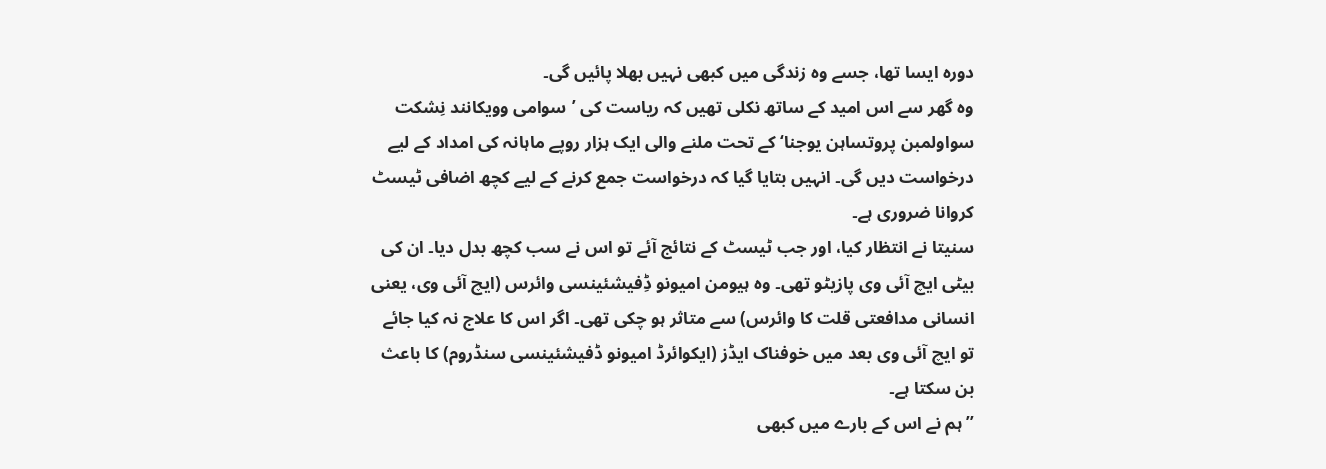دورہ ایسا تھا، جسے وہ زندگی میں کبھی نہیں بھلا پائیں گی۔
وہ گھر سے اس امید کے ساتھ نکلی تھیں کہ ریاست کی ’سوامی وویکانند نِشکت سواولمبن پروتساہن یوجنا‘ کے تحت ملنے والی ایک ہزار روپے ماہانہ کی امداد کے لیے درخواست دیں گی۔ انہیں بتایا گیا کہ درخواست جمع کرنے کے لیے کچھ اضافی ٹیسٹ کروانا ضروری ہے۔
سنیتا نے انتظار کیا، اور جب ٹیسٹ کے نتائج آئے تو اس نے سب کچھ بدل دیا۔ ان کی بیٹی ایچ آئی وی پازیٹو تھی۔ وہ ہیومن امیونو ڈِفیشئینسی وائرس (ایچ آئی وی، یعنی انسانی مدافعتی قلت کا وائرس) سے متاثر ہو چکی تھی۔ اگر اس کا علاج نہ کیا جائے تو ایچ آئی وی بعد میں خوفناک ایڈز (ایکوائرڈ امیونو ڈفیشئینسی سنڈروم) کا باعث بن سکتا ہے۔
’’ہم نے اس کے بارے میں کبھی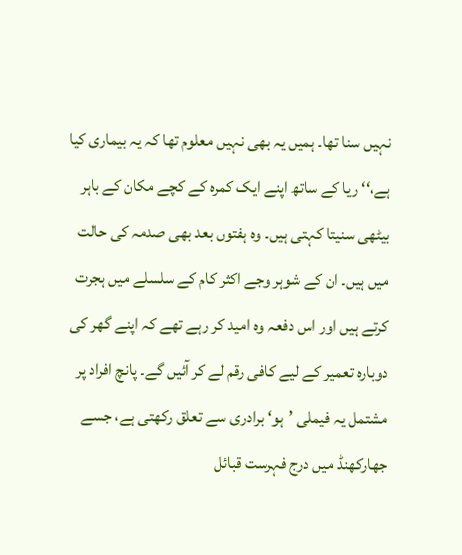نہیں سنا تھا۔ ہمیں یہ بھی نہیں معلوم تھا کہ یہ بیماری کیا ہے،‘‘ ریا کے ساتھ اپنے ایک کمرہ کے کچے مکان کے باہر بیٹھی سنیتا کہتی ہیں۔ وہ ہفتوں بعد بھی صدمہ کی حالت میں ہیں۔ ان کے شوہر وجے اکثر کام کے سلسلے میں ہجرت کرتے ہیں اور اس دفعہ وہ امید کر رہے تھے کہ اپنے گھر کی دوبارہ تعمیر کے لیے کافی رقم لے کر آئیں گے۔ پانچ افراد پر مشتمل یہ فیملی ’ہو‘ برادری سے تعلق رکھتی ہے، جسے جھارکھنڈ میں درج فہرست قبائل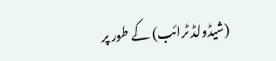(شیڈولڈ ٹرائب) کے طور پر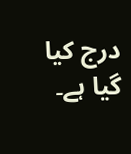درج کیا گیا ہے۔